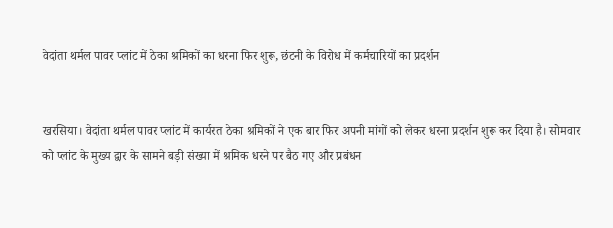वेदांता थर्मल पावर प्लांट में ठेका श्रमिकों का धरना फिर शुरू, छंटनी के विरोध में कर्मचारियों का प्रदर्शन


खरसिया। वेदांता थर्मल पावर प्लांट में कार्यरत ठेका श्रमिकों ने एक बार फिर अपनी मांगों को लेकर धरना प्रदर्शन शुरू कर दिया है। सोमवार को प्लांट के मुख्य द्वार के सामने बड़ी संख्या में श्रमिक धरने पर बैठ गए और प्रबंधन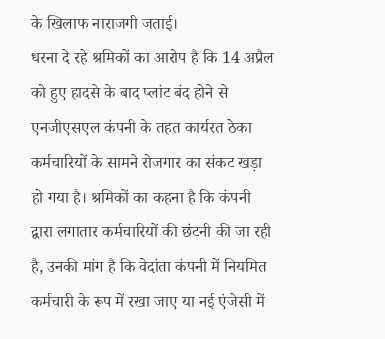के खिलाफ नाराजगी जताई।
धरना दे रहे श्रमिकों का आरोप है कि 14 अप्रैल को हुए हादसे के बाद प्लांट बंद होने से एनजीएसएल कंपनी के तहत कार्यरत ठेका कर्मचारियों के सामने रोजगार का संकट खड़ा हो गया है। श्रमिकों का कहना है कि कंपनी द्वारा लगातार कर्मचारियों की छंटनी की जा रही है, उनकी मांग है कि वेदांता कंपनी में नियमित कर्मचारी के रूप में रखा जाए या नई एंजेसी में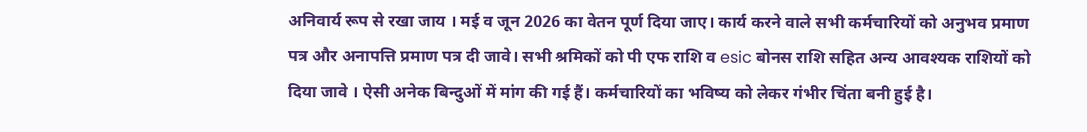अनिवार्य रूप से रखा जाय । मई व जून 2026 का वेतन पूर्ण दिया जाए। कार्य करने वाले सभी कर्मचारियों को अनुभव प्रमाण पत्र और अनापत्ति प्रमाण पत्र दी जावे। सभी श्रमिकों को पी एफ राशि व esic बोनस राशि सहित अन्य आवश्यक राशियों को दिया जावे । ऐसी अनेक बिन्दुओं में मांग की गई हैं। कर्मचारियों का भविष्य को लेकर गंभीर चिंता बनी हुई है।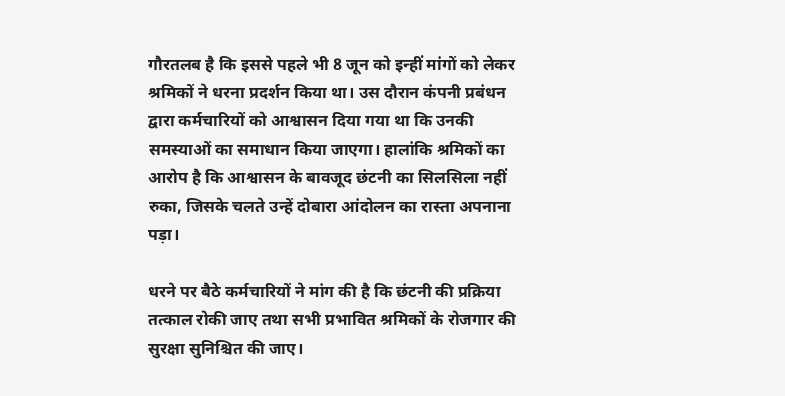गौरतलब है कि इससे पहले भी 8 जून को इन्हीं मांगों को लेकर श्रमिकों ने धरना प्रदर्शन किया था। उस दौरान कंपनी प्रबंधन द्वारा कर्मचारियों को आश्वासन दिया गया था कि उनकी समस्याओं का समाधान किया जाएगा। हालांकि श्रमिकों का आरोप है कि आश्वासन के बावजूद छंटनी का सिलसिला नहीं रुका, जिसके चलते उन्हें दोबारा आंदोलन का रास्ता अपनाना पड़ा।

धरने पर बैठे कर्मचारियों ने मांग की है कि छंटनी की प्रक्रिया तत्काल रोकी जाए तथा सभी प्रभावित श्रमिकों के रोजगार की सुरक्षा सुनिश्चित की जाए।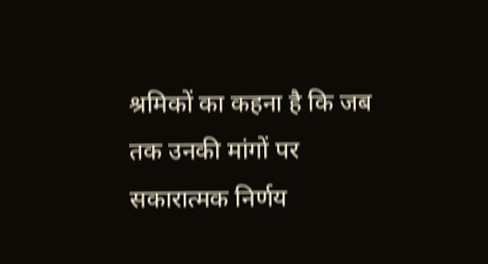श्रमिकों का कहना है कि जब तक उनकी मांगों पर सकारात्मक निर्णय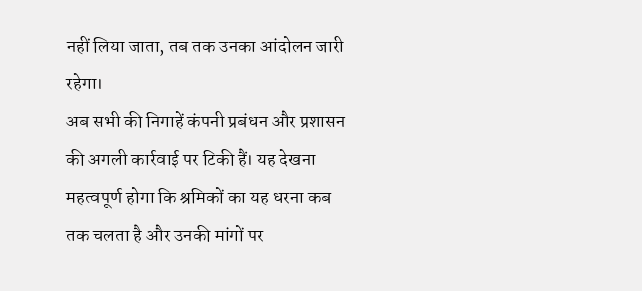नहीं लिया जाता, तब तक उनका आंदोलन जारी रहेगा।
अब सभी की निगाहें कंपनी प्रबंधन और प्रशासन की अगली कार्रवाई पर टिकी हैं। यह देखना महत्वपूर्ण होगा कि श्रमिकों का यह धरना कब तक चलता है और उनकी मांगों पर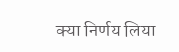क्या निर्णय लिया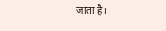जाता है।